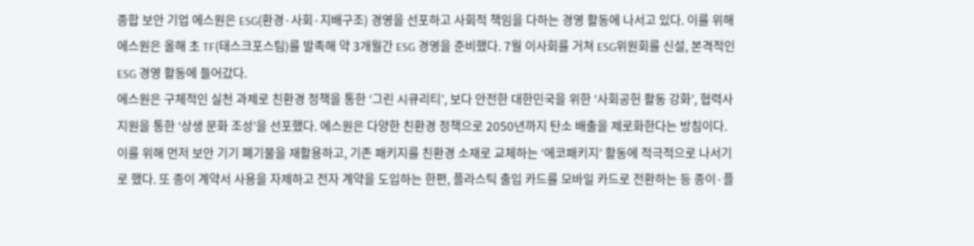종합 보안 기업 에스원은 ESG(환경·사회·지배구조) 경영을 선포하고 사회적 책임을 다하는 경영 활동에 나서고 있다. 이를 위해 에스원은 올해 초 TF(태스크포스팀)를 발족해 약 3개월간 ESG 경영을 준비했다. 7월 이사회를 거쳐 ESG위원회를 신설, 본격적인 ESG 경영 활동에 들어갔다.
에스원은 구체적인 실천 과제로 친환경 정책을 통한 ‘그린 시큐리티’, 보다 안전한 대한민국을 위한 ‘사회공헌 활동 강화’, 협력사 지원을 통한 ‘상생 문화 조성’을 선포했다. 에스원은 다양한 친환경 정책으로 2050년까지 탄소 배출을 제로화한다는 방침이다. 이를 위해 먼저 보안 기기 폐기물을 재활용하고, 기존 패키지를 친환경 소재로 교체하는 ‘에코패키지’ 활동에 적극적으로 나서기로 했다. 또 종이 계약서 사용을 자제하고 전자 계약을 도입하는 한편, 플라스틱 출입 카드를 모바일 카드로 전환하는 등 종이·플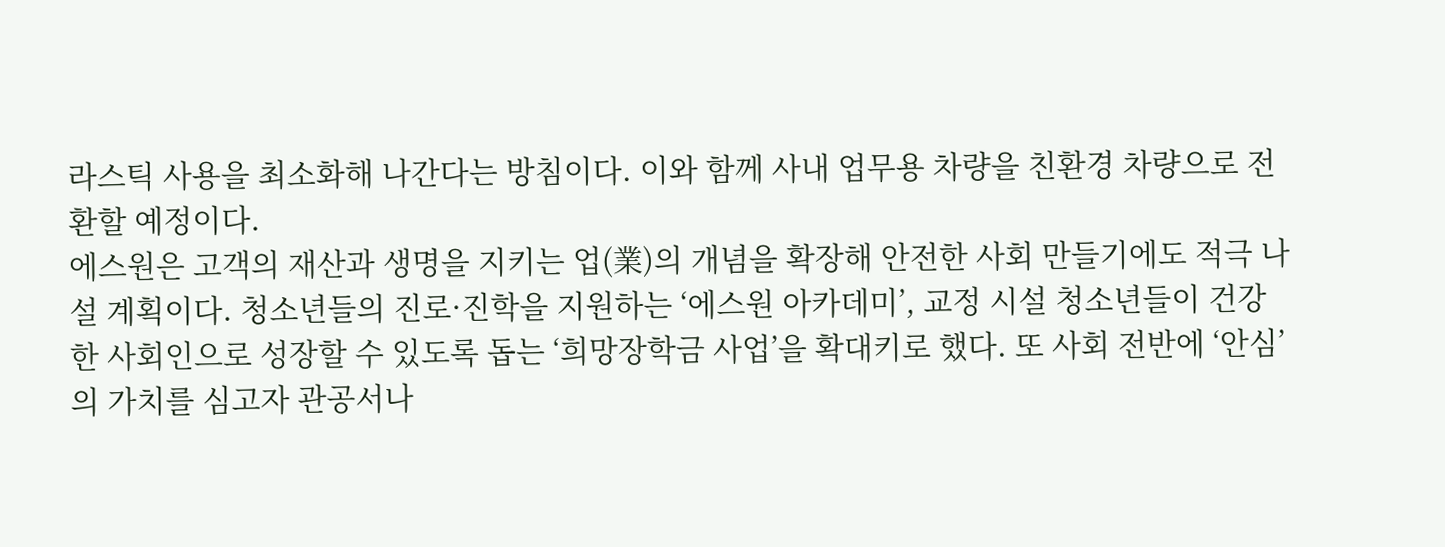라스틱 사용을 최소화해 나간다는 방침이다. 이와 함께 사내 업무용 차량을 친환경 차량으로 전환할 예정이다.
에스원은 고객의 재산과 생명을 지키는 업(業)의 개념을 확장해 안전한 사회 만들기에도 적극 나설 계획이다. 청소년들의 진로·진학을 지원하는 ‘에스원 아카데미’, 교정 시설 청소년들이 건강한 사회인으로 성장할 수 있도록 돕는 ‘희망장학금 사업’을 확대키로 했다. 또 사회 전반에 ‘안심’의 가치를 심고자 관공서나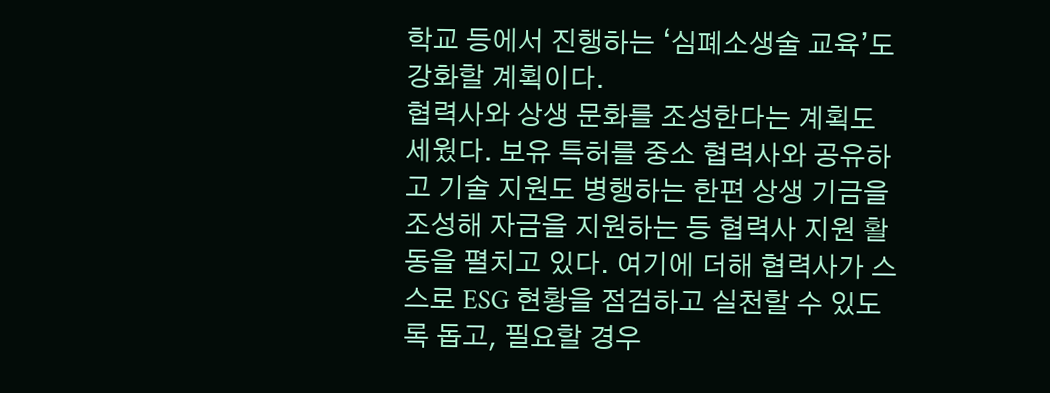학교 등에서 진행하는 ‘심폐소생술 교육’도 강화할 계획이다.
협력사와 상생 문화를 조성한다는 계획도 세웠다. 보유 특허를 중소 협력사와 공유하고 기술 지원도 병행하는 한편 상생 기금을 조성해 자금을 지원하는 등 협력사 지원 활동을 펼치고 있다. 여기에 더해 협력사가 스스로 ESG 현황을 점검하고 실천할 수 있도록 돕고, 필요할 경우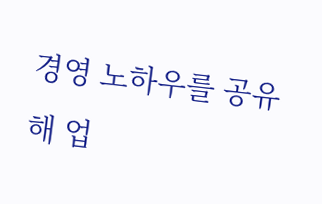경영 노하우를 공유해 업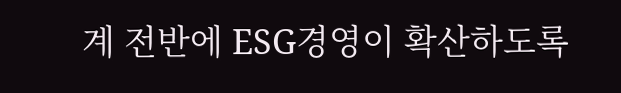계 전반에 ESG경영이 확산하도록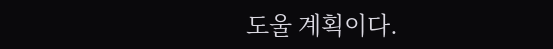도울 계획이다.